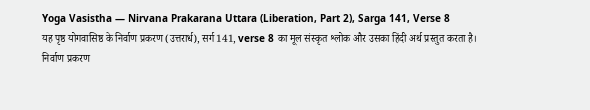Yoga Vasistha — Nirvana Prakarana Uttara (Liberation, Part 2), Sarga 141, Verse 8
यह पृष्ठ योगवासिष्ठ के निर्वाण प्रकरण (उत्तरार्ध), सर्ग 141, verse 8 का मूल संस्कृत श्लोक और उसका हिंदी अर्थ प्रस्तुत करता है।
निर्वाण प्रकरण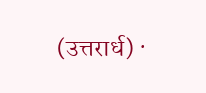(उत्तरार्ध) ·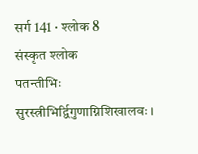सर्ग 141 · श्लोक 8
संस्कृत श्लोक
पतन्तीभिः सुरस्त्रीभिर्द्विगुणाग्निशिखालवः ।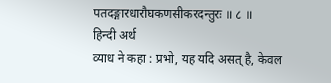पतदङ्गारधारौघकणसीकरदन्तुरः ॥ ८ ॥
हिन्दी अर्थ
व्याध ने कहा : प्रभो, यह यदि असत् है, केवल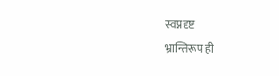स्वप्नदृष्ट
भ्रान्तिरूप ही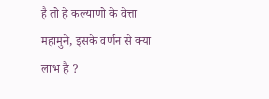है तो हे कल्याणो के वेत्ता महामुने, इसके वर्णन से क्या लाभ है ?